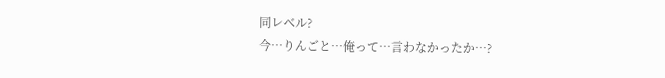同レベル?
今…りんごと…俺って…言わなかったか…?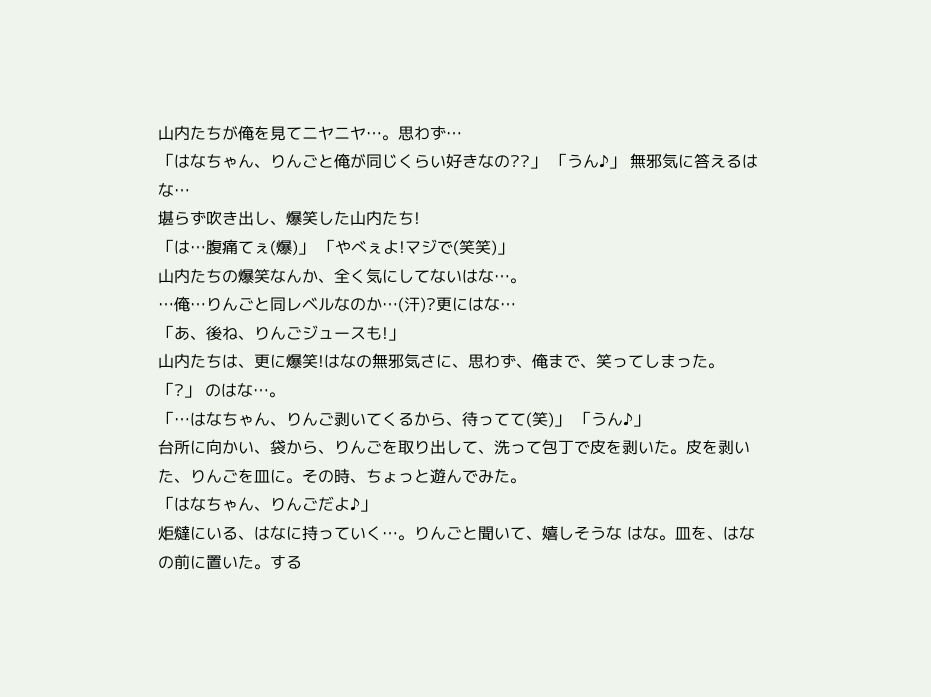山内たちが俺を見てニヤニヤ…。思わず…
「はなちゃん、りんごと俺が同じくらい好きなの??」 「うん♪」 無邪気に答えるはな…
堪らず吹き出し、爆笑した山内たち!
「は…腹痛てぇ(爆)」 「やべぇよ!マジで(笑笑)」
山内たちの爆笑なんか、全く気にしてないはな…。
…俺…りんごと同レベルなのか…(汗)?更にはな…
「あ、後ね、りんごジュースも!」
山内たちは、更に爆笑!はなの無邪気さに、思わず、俺まで、笑ってしまった。「?」 のはな…。
「…はなちゃん、りんご剥いてくるから、待ってて(笑)」 「うん♪」
台所に向かい、袋から、りんごを取り出して、洗って包丁で皮を剥いた。皮を剥いた、りんごを皿に。その時、ちょっと遊んでみた。
「はなちゃん、りんごだよ♪」
炬燵にいる、はなに持っていく…。りんごと聞いて、嬉しそうな はな。皿を、はなの前に置いた。する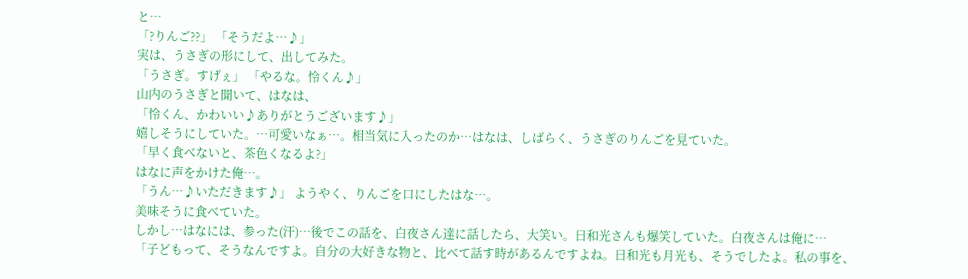と…
「?りんご??」 「そうだよ…♪」
実は、うさぎの形にして、出してみた。
「うさぎ。すげぇ」 「やるな。怜くん♪」
山内のうさぎと聞いて、はなは、
「怜くん、かわいい♪ありがとうございます♪」
嬉しそうにしていた。…可愛いなぁ…。相当気に入ったのか…はなは、しばらく、うさぎのりんごを見ていた。
「早く食べないと、茶色くなるよ?」
はなに声をかけた俺…。
「うん…♪いただきます♪」 ようやく、りんごを口にしたはな…。
美味そうに食べていた。
しかし…はなには、参った(汗)…後でこの話を、白夜さん達に話したら、大笑い。日和光さんも爆笑していた。白夜さんは俺に…
「子どもって、そうなんですよ。自分の大好きな物と、比べて話す時があるんですよね。日和光も月光も、そうでしたよ。私の事を、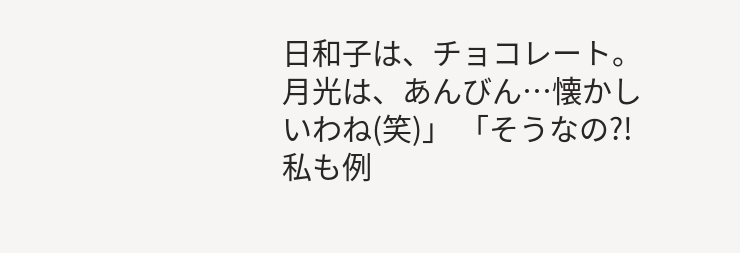日和子は、チョコレート。月光は、あんびん…懐かしいわね(笑)」 「そうなの?!私も例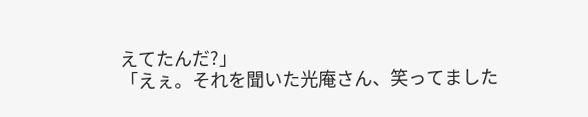えてたんだ?」
「えぇ。それを聞いた光庵さん、笑ってました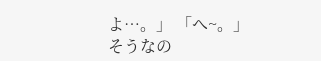よ…。」 「へ~。」
そうなの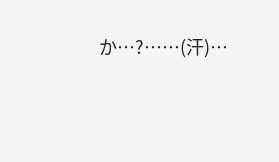か…?……(汗)…